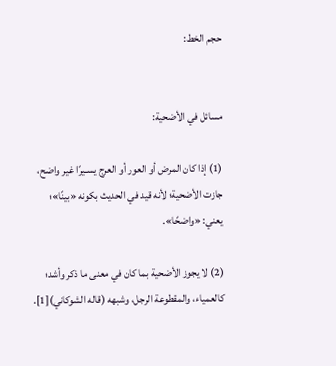حجم الخط:


مسائل في الأضحية:

(1) إذا كان المرض أو العور أو العرج يسـيرًا غير واضح، جازت الأضحية؛ لأنه قيد في الحديث بكونه «بينًا»؛ يعني: «واضحًا».

(2) لا يجوز الأضحية بما كان في معنى ما ذكر وأشد؛ كالعمياء، والمقطوعة الرجل، وشبهه (قاله الشوكاني)[1].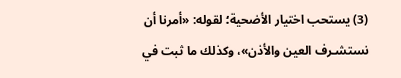(3) يستحب اختيار الأضحية؛ لقوله: «أمرنا أن نستشـرف العين والأذن»، وكذلك ما ثبت في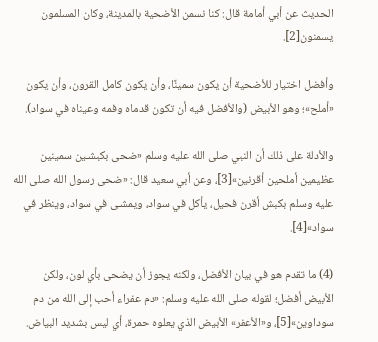الحديث عن أبي أمامة قال: كنا نسمن الأضحية بالمدينة، وكان المسلمون يسمنون[2].

وأفضل اختيار للأضحية أن يكون سمينًا، وأن يكون كامل القرون، وأن يكون «أملح»؛ وهو الأبيض (والأفضل فيه أن تكون قدماه وفمه وعيناه في سواد).

والأدلة على ذلك أن النبي صلى الله عليه وسلم «ضحى بكبشـين سمينين عظيمين أملحين أقرنين»[3]، وعن أبي سعيد قال: «ضحى رسول الله صلى الله عليه وسلم بكبش أقرن فحيل، يأكل في سواد، ويمشـى في سواد، وينظر في سواد»[4].

(4) ما تقدم هو في بيان الأفضل، ولكنه يجوز أن يضحى بأي لون، ولكن الأبيض أفضل؛ لقوله صلى الله عليه وسلم: «دم عفراء أحب إلى الله من دم سوداوين»[5]، و«الأعفر» الأبيض الذي يعلوه حمرة، أي ليس بشديد البياض.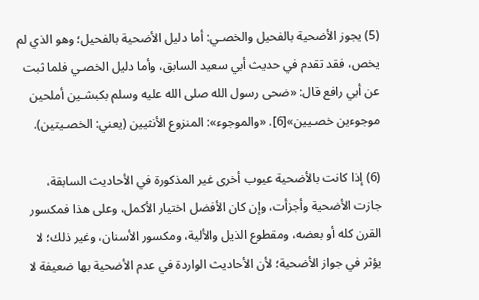(5) يجوز الأضحية بالفحيل والخصـي: أما دليل الأضحية بالفحيل؛ وهو الذي لم يخص، فقد تقدم في حديث أبي سعيد السابق، وأما دليل الخصـي فلما ثبت عن أبي رافع قال: «ضحى رسول الله صلى الله عليه وسلم بكبشـين أملحين موجوءين خصـيين»[6]. «والموجوء»: المنزوع الأنثيين (يعني: الخصـيتين).

(6) إذا كانت بالأضحية عيوب أخرى غير المذكورة في الأحاديث السابقة، جازت الأضحية وأجزأت، وإن كان الأفضل اختيار الأكمل، وعلى هذا فمكسور القرن كله أو بعضه، ومقطوع الذيل والألية، ومكسور الأسنان، وغير ذلك؛ لا يؤثر في جواز الأضحية؛ لأن الأحاديث الواردة في عدم الأضحية بها ضعيفة لا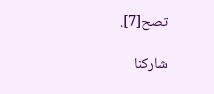تصح[7].

شاركنا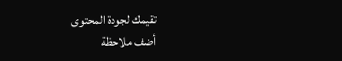تقيمك لجودة المحتوى
أضف ملاحظة